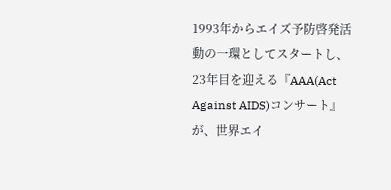1993年からエイズ予防啓発活動の一環としてスタートし、23年目を迎える『AAA(Act Against AIDS)コンサート』が、世界エイ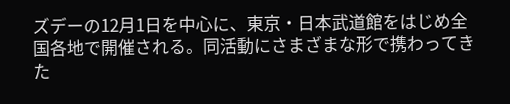ズデーの12月1日を中心に、東京・日本武道館をはじめ全国各地で開催される。同活動にさまざまな形で携わってきた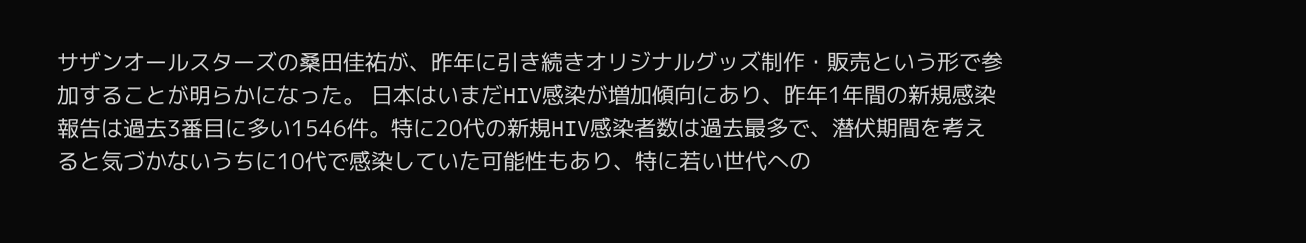サザンオールスターズの桑田佳祐が、昨年に引き続きオリジナルグッズ制作・販売という形で参加することが明らかになった。 日本はいまだHIV感染が増加傾向にあり、昨年1年間の新規感染報告は過去3番目に多い1546件。特に20代の新規HIV感染者数は過去最多で、潜伏期間を考えると気づかないうちに10代で感染していた可能性もあり、特に若い世代への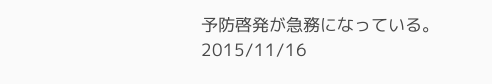予防啓発が急務になっている。
2015/11/16